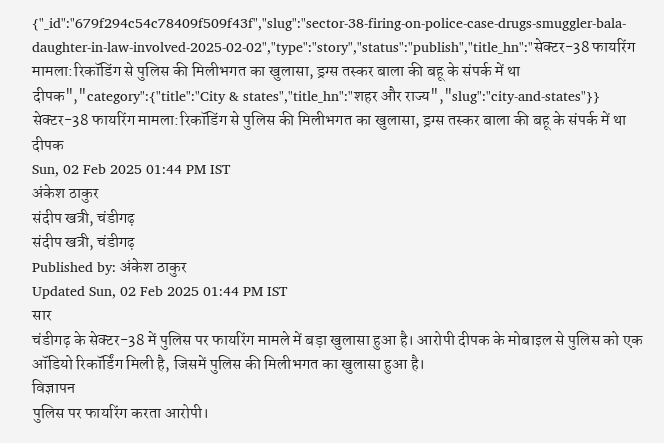{"_id":"679f294c54c78409f509f43f","slug":"sector-38-firing-on-police-case-drugs-smuggler-bala-daughter-in-law-involved-2025-02-02","type":"story","status":"publish","title_hn":"सेक्टर-38 फायरिंग मामला:रिकॉडिंग से पुलिस की मिलीभगत का खुलासा, ड्रग्स तस्कर बाला की बहू के संपर्क में था दीपक","category":{"title":"City & states","title_hn":"शहर और राज्य","slug":"city-and-states"}}
सेक्टर-38 फायरिंग मामला:रिकॉडिंग से पुलिस की मिलीभगत का खुलासा, ड्रग्स तस्कर बाला की बहू के संपर्क में था दीपक
Sun, 02 Feb 2025 01:44 PM IST
अंकेश ठाकुर
संदीप खत्री, चंडीगढ़
संदीप खत्री, चंडीगढ़
Published by: अंकेश ठाकुर
Updated Sun, 02 Feb 2025 01:44 PM IST
सार
चंडीगढ़ के सेक्टर-38 में पुलिस पर फायरिंग मामले में बड़ा खुलासा हुआ है। आरोपी दीपक के मोबाइल से पुलिस को एक ऑडियो रिकॉर्डिंग मिली है, जिसमें पुलिस की मिलीभगत का खुलासा हुआ है।
विज्ञापन
पुलिस पर फायरिंग करता आरोपी।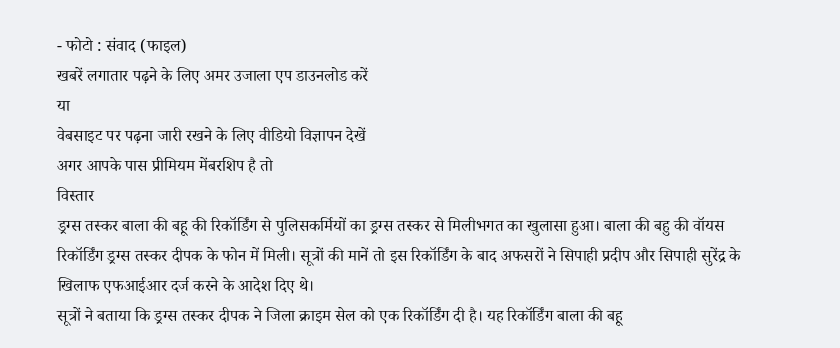- फोटो : संवाद (फाइल)
खबरें लगातार पढ़ने के लिए अमर उजाला एप डाउनलोड करें
या
वेबसाइट पर पढ़ना जारी रखने के लिए वीडियो विज्ञापन देखें
अगर आपके पास प्रीमियम मेंबरशिप है तो
विस्तार
ड्रग्स तस्कर बाला की बहू की रिकॉर्डिंग से पुलिसकर्मियों का ड्रग्स तस्कर से मिलीभगत का खुलासा हुआ। बाला की बहु की वॉयस रिकॉर्डिंग ड्रग्स तस्कर दीपक के फोन में मिली। सूत्रों की मानें तो इस रिकॉर्डिंग के बाद अफसरों ने सिपाही प्रदीप और सिपाही सुरेंद्र के खिलाफ एफआईआर दर्ज करने के आदेश दिए थे।
सूत्रों ने बताया कि ड्रग्स तस्कर दीपक ने जिला क्राइम सेल को एक रिकॉर्डिंग दी है। यह रिकॉर्डिंग बाला की बहू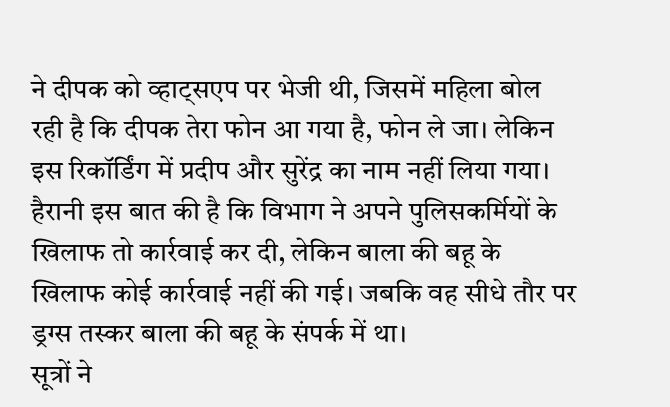ने दीपक को व्हाट्सएप पर भेजी थी, जिसमें महिला बोल रही है कि दीपक तेरा फोन आ गया है, फोन ले जा। लेकिन इस रिकॉर्डिंग में प्रदीप और सुरेंद्र का नाम नहीं लिया गया। हैरानी इस बात की है कि विभाग ने अपने पुलिसकर्मियों के खिलाफ तो कार्रवाई कर दी, लेकिन बाला की बहू के खिलाफ कोई कार्रवाई नहीं की गई। जबकि वह सीधे तौर पर ड्रग्स तस्कर बाला की बहू के संपर्क में था।
सूत्रों ने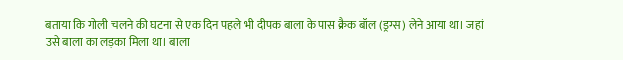बताया कि गोली चलने की घटना से एक दिन पहले भी दीपक बाला के पास क्रैक बॉल (ड्रग्स) लेने आया था। जहां उसे बाला का लड़का मिला था। बाला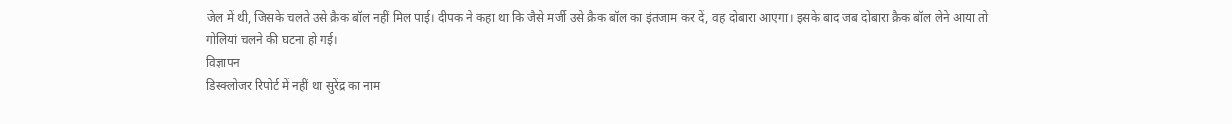जेल में थी, जिसके चलते उसे क्रैक बॉल नहीं मिल पाई। दीपक ने कहा था कि जैसे मर्जी उसे क्रैक बॉल का इंतजाम कर दें, वह दोबारा आएगा। इसके बाद जब दोबारा क्रैक बॉल लेने आया तो गोलियां चलने की घटना हो गई।
विज्ञापन
डिस्क्लोजर रिपोर्ट में नहीं था सुरेंद्र का नाम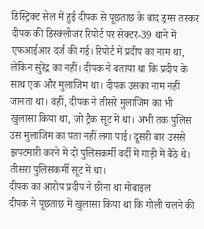डिस्ट्रिक्ट सेल में हुई दीपक से पूछताछ के बाद ड्रग्स तस्कर दीपक की डिस्क्लोजर रिपोर्ट पर सेक्टर-39 थाने में एफआईआर दर्ज की गई। रिपोर्ट में प्रदीप का नाम था, लेकिन सुरेंद्र का नहीं। दीपक ने बताया था कि प्रदीप के साथ एक और मुलाजिम था। दीपक उसका नाम नहीं जानता था। वहीं, दीपक ने तीसरे मुलाजिम का भी खुलासा किया था, जो ट्रैक सूट में था। अभी तक पुलिस उस मुलाजिम का पता नहीं लगा पाई। दूसरी बार उससे झपटमारी करने में दो पुलिसकर्मी वर्दी में गाड़ी में बैठे थे। तीसरा पुलिसकर्मी सूट में था।
दीपक का आरोप प्रदीप ने छीना था मोबाइल
दीपक ने पूछताछ में खुलासा किया था कि गोली चलने की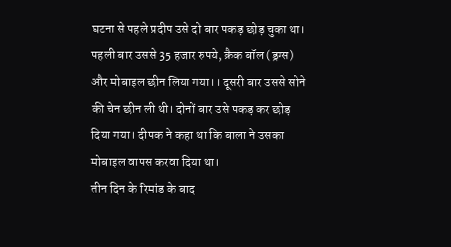घटना से पहले प्रदीप उसे दो बार पकड़ छोड़ चुका था। पहली बार उससे 35 हजार रुपये, क्रैक बॉल (ड्रग्स) और मोबाइल छीन लिया गया।। दूसरी बार उससे सोने की चेन छीन ली थी। दोनों बार उसे पकड़ कर छोड़ दिया गया। दीपक ने कहा था कि बाला ने उसका मोबाइल वापस करवा दिया था।
तीन दिन के रिमांड के बाद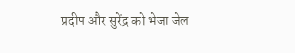प्रदीप और सुरेंद्र को भेजा जेल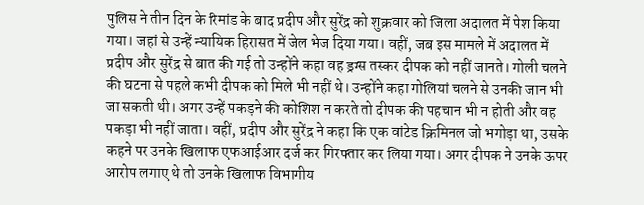पुलिस ने तीन दिन के रिमांड के बाद प्रदीप और सुरेंद्र को शुक्रवार को जिला अदालत में पेश किया गया। जहां से उन्हें न्यायिक हिरासत में जेल भेज दिया गया। वहीं, जब इस मामले में अदालत में प्रदीप और सुरेंद्र से बात की गई तो उन्होंने कहा वह ड्रग्स तस्कर दीपक को नहीं जानते। गोली चलने की घटना से पहले कभी दीपक को मिले भी नहीं थे। उन्होंने कहा गोलियां चलने से उनकी जान भी जा सकती थी। अगर उन्हें पकड़ने की कोशिश न करते तो दीपक की पहचान भी न होती और वह पकड़ा भी नहीं जाता। वहीं, प्रदीप और सुरेंद्र ने कहा कि एक वांटेड क्रिमिनल जो भगोड़ा था, उसके कहने पर उनके खिलाफ एफआईआर दर्ज कर गिरफ्तार कर लिया गया। अगर दीपक ने उनके ऊपर आरोप लगाए थे तो उनके खिलाफ विभागीय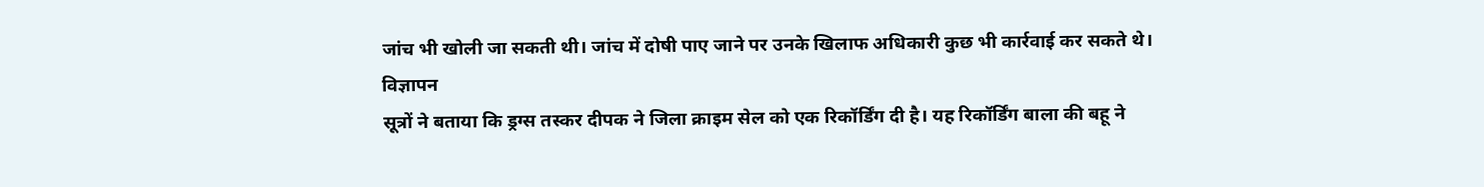जांच भी खोली जा सकती थी। जांच में दोषी पाए जाने पर उनके खिलाफ अधिकारी कुछ भी कार्रवाई कर सकते थे।
विज्ञापन
सूत्रों ने बताया कि ड्रग्स तस्कर दीपक ने जिला क्राइम सेल को एक रिकॉर्डिंग दी है। यह रिकॉर्डिंग बाला की बहू ने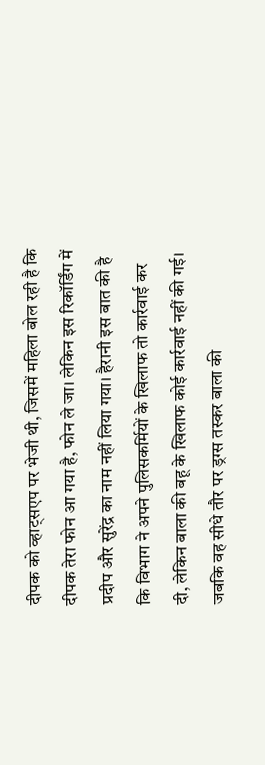दीपक को व्हाट्सएप पर भेजी थी, जिसमें महिला बोल रही है कि दीपक तेरा फोन आ गया है, फोन ले जा। लेकिन इस रिकॉर्डिंग में प्रदीप और सुरेंद्र का नाम नहीं लिया गया। हैरानी इस बात की है कि विभाग ने अपने पुलिसकर्मियों के खिलाफ तो कार्रवाई कर दी, लेकिन बाला की बहू के खिलाफ कोई कार्रवाई नहीं की गई। जबकि वह सीधे तौर पर ड्रग्स तस्कर बाला की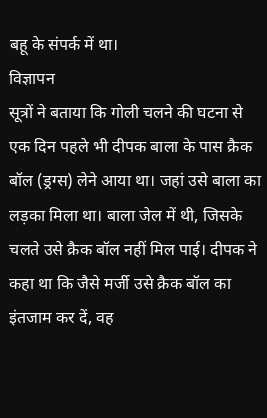बहू के संपर्क में था।
विज्ञापन
सूत्रों ने बताया कि गोली चलने की घटना से एक दिन पहले भी दीपक बाला के पास क्रैक बॉल (ड्रग्स) लेने आया था। जहां उसे बाला का लड़का मिला था। बाला जेल में थी, जिसके चलते उसे क्रैक बॉल नहीं मिल पाई। दीपक ने कहा था कि जैसे मर्जी उसे क्रैक बॉल का इंतजाम कर दें, वह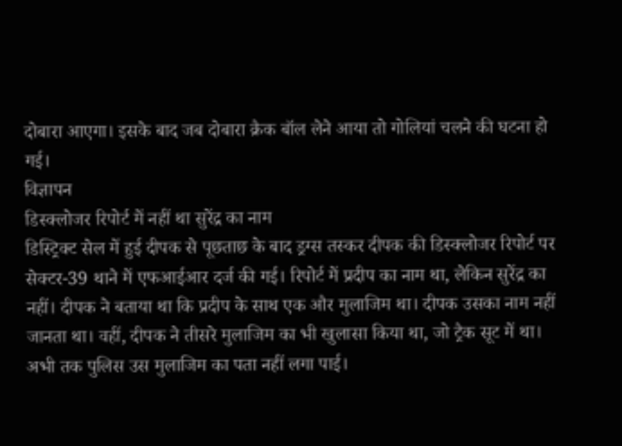दोबारा आएगा। इसके बाद जब दोबारा क्रैक बॉल लेने आया तो गोलियां चलने की घटना हो गई।
विज्ञापन
डिस्क्लोजर रिपोर्ट में नहीं था सुरेंद्र का नाम
डिस्ट्रिक्ट सेल में हुई दीपक से पूछताछ के बाद ड्रग्स तस्कर दीपक की डिस्क्लोजर रिपोर्ट पर सेक्टर-39 थाने में एफआईआर दर्ज की गई। रिपोर्ट में प्रदीप का नाम था, लेकिन सुरेंद्र का नहीं। दीपक ने बताया था कि प्रदीप के साथ एक और मुलाजिम था। दीपक उसका नाम नहीं जानता था। वहीं, दीपक ने तीसरे मुलाजिम का भी खुलासा किया था, जो ट्रैक सूट में था। अभी तक पुलिस उस मुलाजिम का पता नहीं लगा पाई।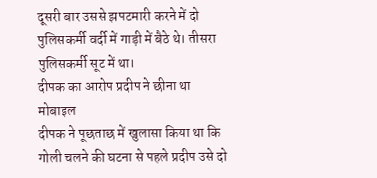दूसरी बार उससे झपटमारी करने में दो पुलिसकर्मी वर्दी में गाड़ी में बैठे थे। तीसरा पुलिसकर्मी सूट में था।
दीपक का आरोप प्रदीप ने छीना था मोबाइल
दीपक ने पूछताछ में खुलासा किया था कि गोली चलने की घटना से पहले प्रदीप उसे दो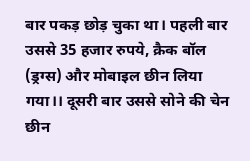बार पकड़ छोड़ चुका था। पहली बार उससे 35 हजार रुपये, क्रैक बॉल (ड्रग्स) और मोबाइल छीन लिया गया।। दूसरी बार उससे सोने की चेन छीन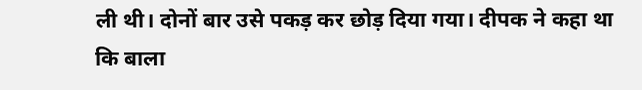ली थी। दोनों बार उसे पकड़ कर छोड़ दिया गया। दीपक ने कहा था कि बाला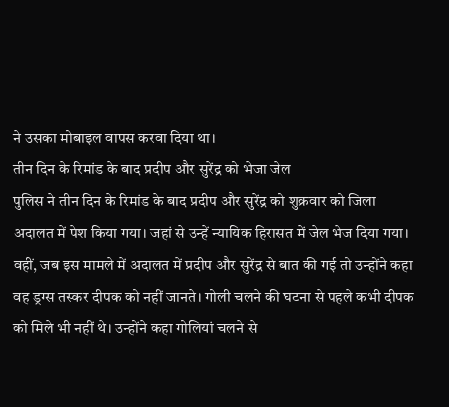ने उसका मोबाइल वापस करवा दिया था।
तीन दिन के रिमांड के बाद प्रदीप और सुरेंद्र को भेजा जेल
पुलिस ने तीन दिन के रिमांड के बाद प्रदीप और सुरेंद्र को शुक्रवार को जिला अदालत में पेश किया गया। जहां से उन्हें न्यायिक हिरासत में जेल भेज दिया गया। वहीं, जब इस मामले में अदालत में प्रदीप और सुरेंद्र से बात की गई तो उन्होंने कहा वह ड्रग्स तस्कर दीपक को नहीं जानते। गोली चलने की घटना से पहले कभी दीपक को मिले भी नहीं थे। उन्होंने कहा गोलियां चलने से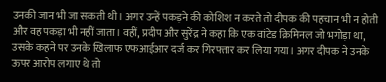उनकी जान भी जा सकती थी। अगर उन्हें पकड़ने की कोशिश न करते तो दीपक की पहचान भी न होती और वह पकड़ा भी नहीं जाता। वहीं, प्रदीप और सुरेंद्र ने कहा कि एक वांटेड क्रिमिनल जो भगोड़ा था, उसके कहने पर उनके खिलाफ एफआईआर दर्ज कर गिरफ्तार कर लिया गया। अगर दीपक ने उनके ऊपर आरोप लगाए थे तो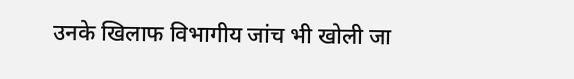उनके खिलाफ विभागीय जांच भी खोली जा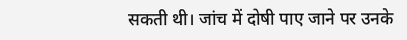सकती थी। जांच में दोषी पाए जाने पर उनके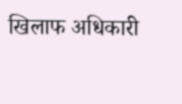खिलाफ अधिकारी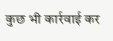कुछ भी कार्रवाई कर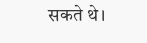सकते थे।